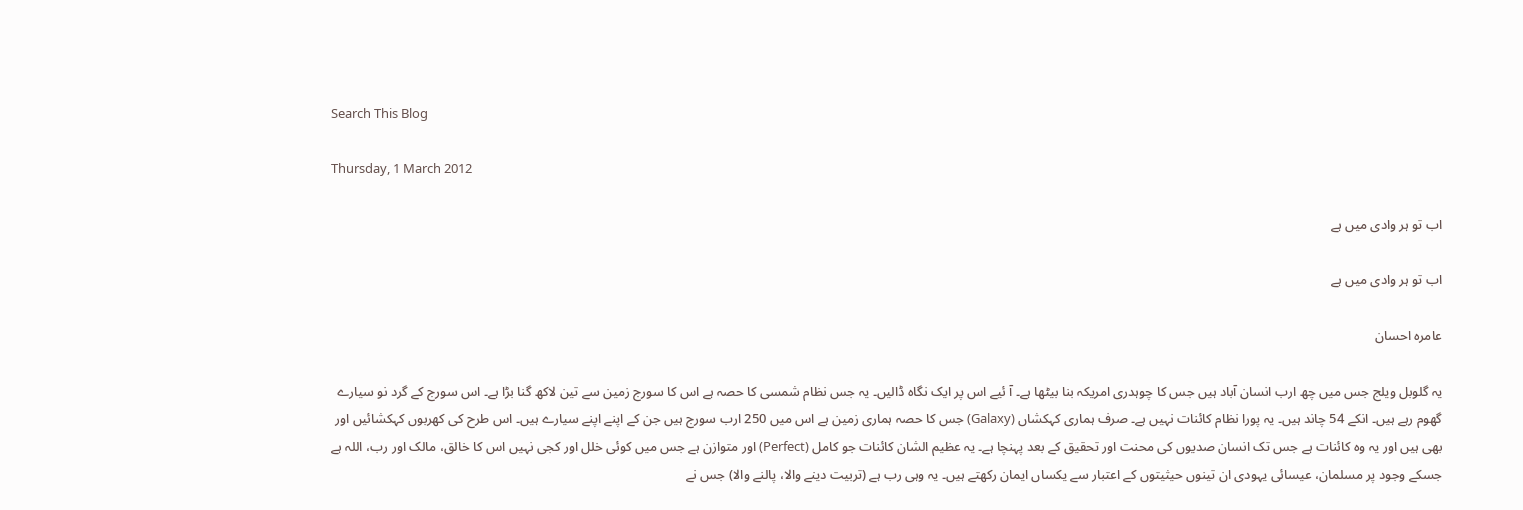Search This Blog

Thursday, 1 March 2012

اب تو ہر وادی میں ہے

اب تو ہر وادی میں ہے

عامرہ احسان

یہ گلوبل ویلج جس میں چھ ارب انسان آباد ہیں جس کا چوہدری امریکہ بنا بیٹھا ہے۔ آ ئیے اس پر ایک نگاہ ڈالیں۔ یہ جس نظام شمسی کا حصہ ہے اس کا سورج زمین سے تین لاکھ گنا بڑا ہے۔ اس سورج کے گرد نو سیارے گھوم رہے ہیں۔ انکے 54 چاند ہیں۔ یہ پورا نظام کائنات نہیں ہے۔ صرف ہماری کہکشاں (Galaxy) جس کا حصہ ہماری زمین ہے اس میں 250 ارب سورج ہیں جن کے اپنے اپنے سیارے ہیں۔ اس طرح کی کھربوں کہکشائیں اور بھی ہیں اور یہ وہ کائنات ہے جس تک انسان صدیوں کی محنت اور تحقیق کے بعد پہنچا ہے۔ یہ عظیم الشان کائنات جو کامل (Perfect) اور متوازن ہے جس میں کوئی خلل اور کجی نہیں اس کا خالق، مالک اور رب، اللہ ہے جسکے وجود پر مسلمان، عیسائی یہودی ان تینوں حیثیتوں کے اعتبار سے یکساں ایمان رکھتے ہیں۔ یہ وہی رب ہے (تربیت دینے والا، پالنے والا) جس نے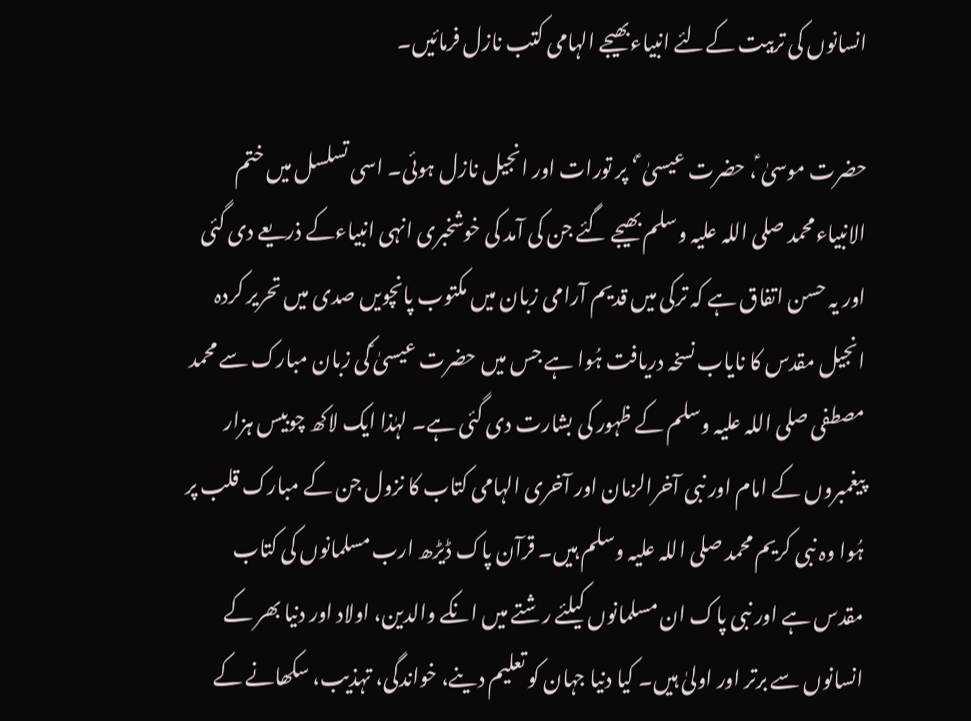انسانوں کی تربیت کےلئے انبیاءبھیجے الہامی کتب نازل فرمائیں۔

حضرت موسیٰ ؑ، حضرت عیسیٰ ؑ‘ پر تورات اور انجیل نازل ہوئی۔ اسی تسلسل میں ختم الانبیاءمحمد صلی اللہ علیہ وسلم بھیجے گئے جن کی آمد کی خوشخبری انہی انبیاءکے ذریعے دی گئی اور یہ حسن اتفاق ہے کہ ترکی میں قدیم آرامی زبان میں مکتوب پانچویں صدی میں تحریر کردہ انجیل مقدس کا نایاب نسخہ دریافت ہُوا ہے جس میں حضرت عیسیٰ ؑکی زبان مبارک سے محمد مصطفی صلی اللہ علیہ وسلم کے ظہور کی بشارت دی گئی ہے۔ لہٰذا ایک لاکھ چوبیس ہزار پیغمبروں کے امام اور نبی آخرالزمان اور آخری الہامی کتاب کا نزول جن کے مبارک قلب پر ہُوا وہ نبی کریم محمد صلی اللہ علیہ وسلم ہیں۔ قرآن پاک ڈیڑھ ارب مسلمانوں کی کتاب مقدس ہے اور نبی پاک ان مسلمانوں کیلئے رشتے میں انکے والدین، اولاد اور دنیا بھر کے انسانوں سے برتر اور اولیٰ ہیں۔ کیا دنیا جہان کو تعلیم دینے، خواندگی، تہذیب، سکھانے کے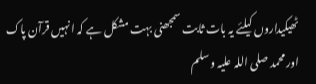ٹھیکیداروں کیلئے یہ بات ثابت سمجھنی بہت مشکل ہے کہ انہیں قرآن پاک اور محمد صلی اللہ علیہ وسلم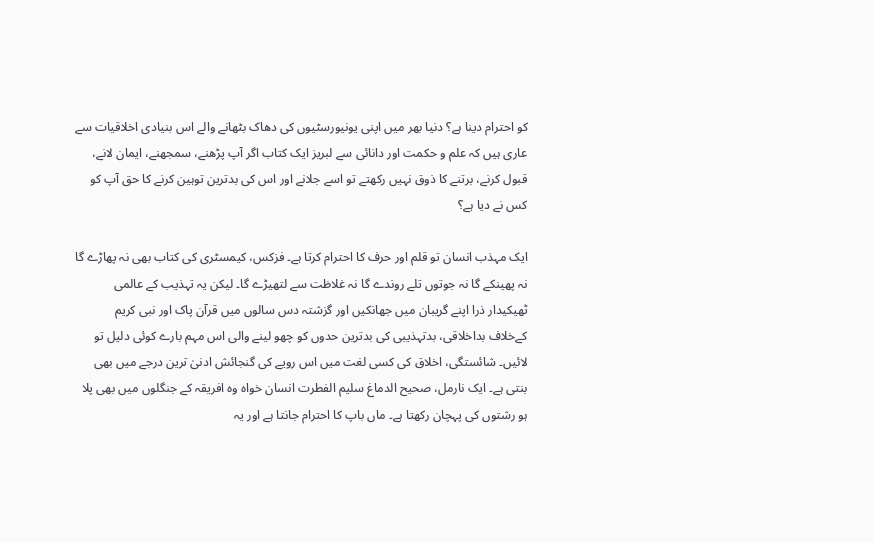کو احترام دینا ہے؟ دنیا بھر میں اپنی یونیورسٹیوں کی دھاک بٹھانے والے اس بنیادی اخلاقیات سے عاری ہیں کہ علم و حکمت اور دانائی سے لبریز ایک کتاب اگر آپ پڑھنے، سمجھنے، ایمان لانے، قبول کرنے، برتنے کا ذوق نہیں رکھتے تو اسے جلانے اور اس کی بدترین توہین کرنے کا حق آپ کو کس نے دیا ہے؟

ایک مہذب انسان تو قلم اور حرف کا احترام کرتا ہے۔ فزکس، کیمسٹری کی کتاب بھی نہ پھاڑے گا نہ پھینکے گا نہ جوتوں تلے روندے گا نہ غلاظت سے لتھیڑے گا۔ لیکن یہ تہذیب کے عالمی ٹھیکیدار ذرا اپنے گریبان میں جھانکیں اور گزشتہ دس سالوں میں قرآن پاک اور نبی کریم کےخلاف بداخلاقی، بدتہذیبی کی بدترین حدوں کو چھو لینے والی اس مہم بارے کوئی دلیل تو لائیں۔ شائستگی، اخلاق کی کسی لغت میں اس رویے کی گنجائش ادنیٰ ترین درجے میں بھی بنتی ہے۔ ایک نارمل، صحیح الدماغ سلیم الفطرت انسان خواہ وہ افریقہ کے جنگلوں میں بھی پلا ہو رشتوں کی پہچان رکھتا ہے۔ ماں باپ کا احترام جانتا ہے اور یہ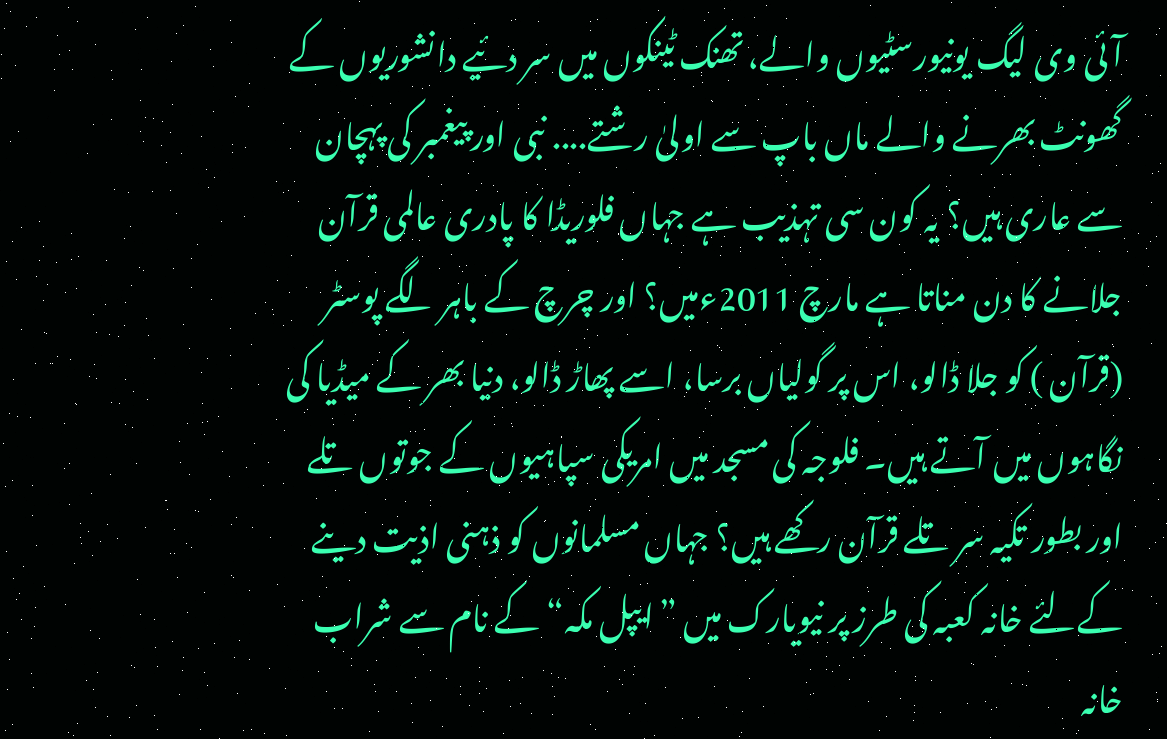آئی وی لیگ یونیورسٹیوں والے، تھنک ٹینکوں میں سر دئیے دانشوریوں کے گھونٹ بھرنے والے ماں باپ سے اولیٰ رشتے.... نبی اور پیغمبر کی پہچان سے عاری ہیں؟ یہ کون سی تہذیب ہے جہاں فلوریڈا کا پادری عالمی قرآن جلانے کا دن مناتا ہے مارچ 2011ءمیں؟ اور چرچ کے باہر لگے پوسٹر (قرآن ) کو جلا ڈالو، اس پر گولیاں برسا، اسے پھاڑ ڈالو، دنیا بھر کے میڈیا کی نگاہوں میں آتے ہیں۔ فلوجہ کی مسجد میں امریکی سپاہیوں کے جوتوں تلے اور بطور تکیہ سر تلے قرآن رکھے ہیں؟ جہاں مسلمانوں کو ذہنی اذیت دینے کےلئے خانہ کعبہ کی طرز پر نیویارک میں ”ایپل مکہ“ کے نام سے شراب خانہ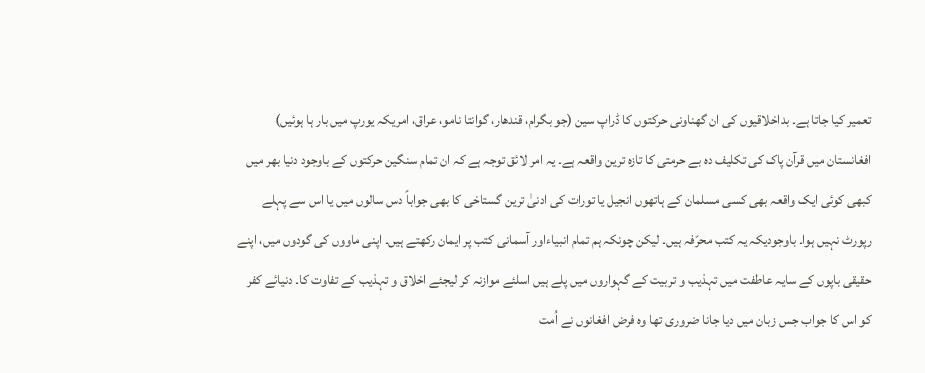تعمیر کیا جاتا ہے۔ بداخلاقیوں کی ان گھناونی حرکتوں کا ڈراپ سین (جو بگرام، قندھار، گوانتا نامو، عراق، امریکہ یورپ میں بار ہا ہوئیں) افغانستان میں قرآن پاک کی تکلیف دہ بے حرمتی کا تازہ ترین واقعہ ہے۔ یہ امر لائق توجہ ہے کہ ان تمام سنگین حرکتوں کے باوجود دنیا بھر میں کبھی کوئی ایک واقعہ بھی کسی مسلمان کے ہاتھوں انجیل یا تورات کی ادنیٰ ترین گستاخی کا بھی جواباً دس سالوں میں یا اس سے پہلے رپورٹ نہیں ہوا۔ باوجودیکہ یہ کتب محرّفہ ہیں۔ لیکن چونکہ ہم تمام انبیاءاور آسمانی کتب پر ایمان رکھتے ہیں۔ اپنی ماووں کی گودوں میں، اپنے حقیقی باپوں کے سایہ عاطفت میں تہذیب و تربیت کے گہواروں میں پلے ہیں اسلئے موازنہ کر لیجئے اخلاق و تہذیب کے تفاوت کا۔ دنیائے کفر کو اس کا جواب جس زبان میں دیا جانا ضروری تھا وہ فرض افغانوں نے اُمت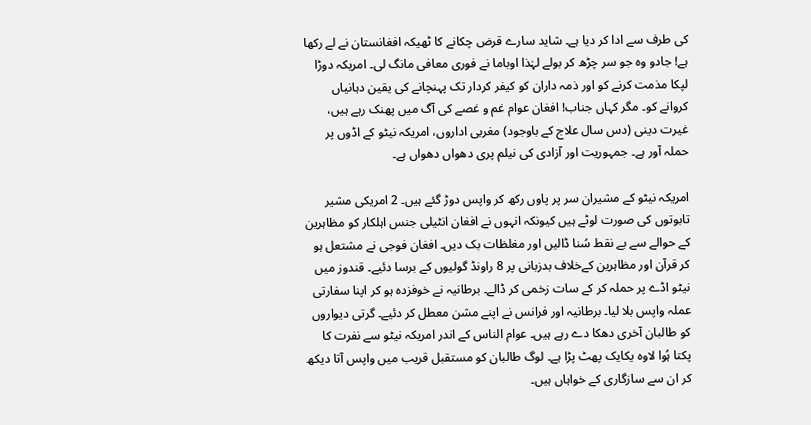کی طرف سے ادا کر دیا ہے۔ شاید سارے قرض چکانے کا ٹھیکہ افغانستان نے لے رکھا ہے! جادو وہ جو سر چڑھ کر بولے لہٰذا اوباما نے فوری معافی مانگ لی۔ امریکہ دوڑا لپکا مذمت کرنے کو اور ذمہ داران کو کیفر کردار تک پہنچانے کی یقین دہانیاں کروانے کو۔ مگر کہاں جناب! افغان عوام غم و غصے کی آگ میں پھنک رہے ہیں، غیرت دینی (دس سال علاج کے باوجود) مغربی اداروں، امریکہ نیٹو کے اڈوں پر حملہ آور ہے۔ جمہوریت اور آزادی کی نیلم پری دھواں دھواں ہے۔

امریکہ نیٹو کے مشیران سر پر پاوں رکھ کر واپس دوڑ گئے ہیں۔ 2 امریکی مشیر تابوتوں کی صورت لوٹے ہیں کیونکہ انہوں نے افغان انٹیلی جنس اہلکار کو مظاہرین کے حوالے سے بے نقط سُنا ڈالیں اور مغلظات بک دیں۔ افغان فوجی نے مشتعل ہو کر قرآن اور مظاہرین کےخلاف بدزبانی پر 8 راونڈ گولیوں کے برسا دئیے۔ قندوز میں نیٹو اڈے پر حملہ کر کے سات زخمی کر ڈالے۔ برطانیہ نے خوفزدہ ہو کر اپنا سفارتی عملہ واپس بلا لیا۔ برطانیہ اور فرانس نے اپنے مشن معطل کر دئیے۔ گرتی دیواروں کو طالبان آخری دھکا دے رہے ہیں۔ عوام الناس کے اندر امریکہ نیٹو سے نفرت کا پکتا ہُوا لاوہ یکایک پھٹ پڑا ہے۔ لوگ طالبان کو مستقبل قریب میں واپس آتا دیکھ کر ان سے سازگاری کے خواہاں ہیں۔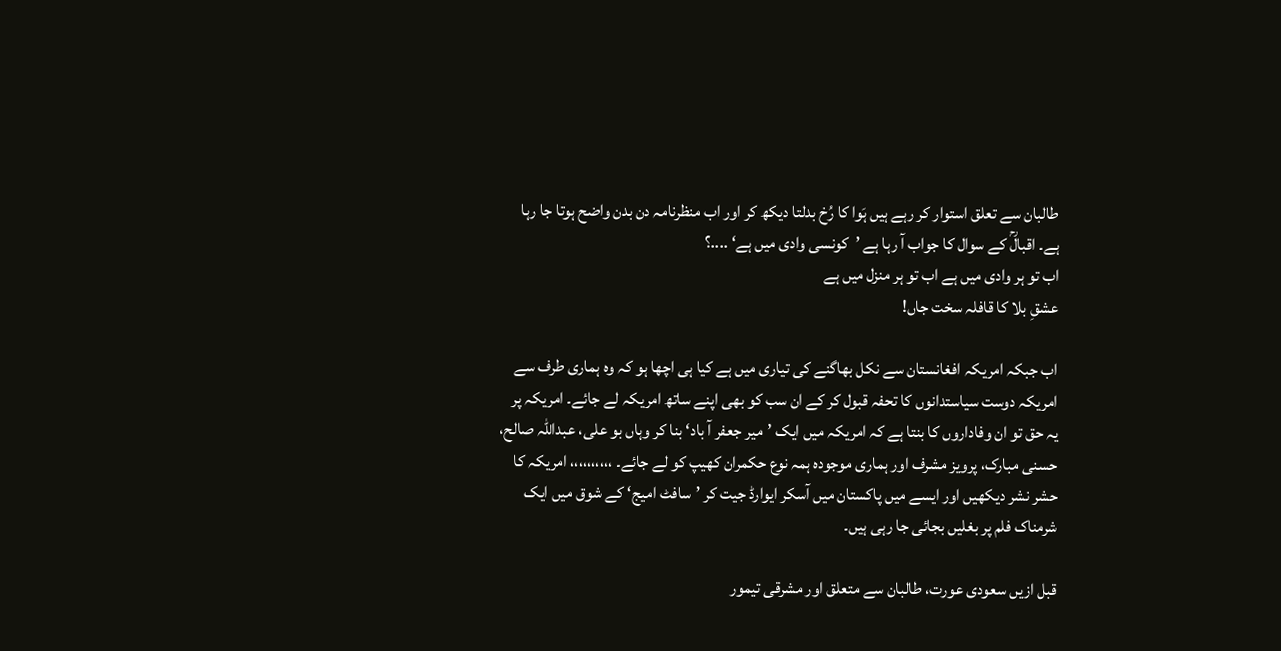طالبان سے تعلق استوار کر رہے ہیں ہَوا کا رُخ بدلتا دیکھ کر اور اب منظرنامہ دن بدن واضح ہوتا جا رہا ہے۔ اقبالؒ کے سوال کا جواب آ رہا ہے ’کونسی وادی میں ہے‘ ....؟
اب تو ہر وادی میں ہے اب تو ہر منزل میں ہے
عشقِ بلا کا قافلہ سخت جاں!

اب جبکہ امریکہ افغانستان سے نکل بھاگنے کی تیاری میں ہے کیا ہی اچھا ہو کہ وہ ہماری طرف سے امریکہ دوست سیاستدانوں کا تحفہ قبول کر کے ان سب کو بھی اپنے ساتھ امریکہ لے جائے۔ امریکہ پر یہ حق تو ان وفاداروں کا بنتا ہے کہ امریکہ میں ایک ’میر جعفر آ باد‘ بنا کر وہاں بو علی، عبداللہ صالح، حسنی مبارک، پرویز مشرف اور ہماری موجودہ ہمہ نوع حکمران کھیپ کو لے جائے۔ ،،،،،،،،،، امریکہ کا حشر نشر دیکھیں اور ایسے میں پاکستان میں آسکر ایوارڈ جیت کر ’سافٹ امیج‘ کے شوق میں ایک شرمناک فلم پر بغلیں بجائی جا رہی ہیں۔

قبل ازیں سعودی عورت، طالبان سے متعلق اور مشرقی تیمور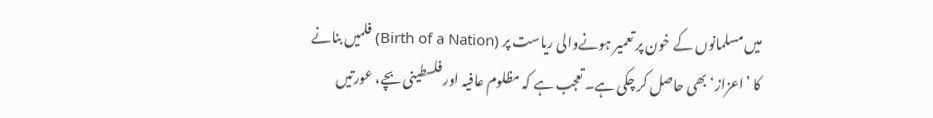میں مسلمانوں کے خون پر تعمیر ہونےوالی ریاست پر (Birth of a Nation) فلمیں بنانے کا ’اعزاز‘ بھی حاصل کر چکی ہے۔ تعجب ہے کہ مظلوم عافیہ اور فلسطینی بچے، عورتیں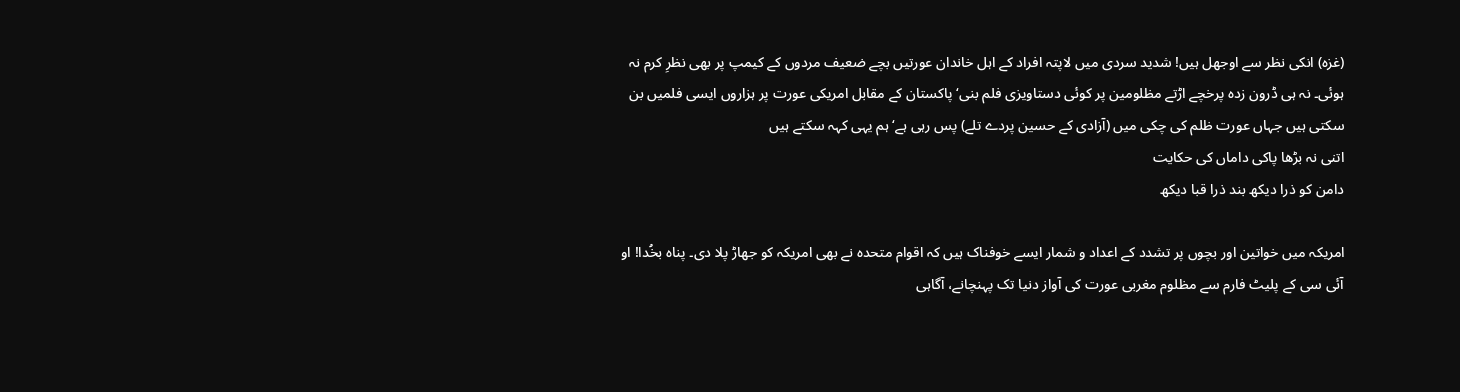(غزہ) انکی نظر سے اوجھل ہیں! شدید سردی میں لاپتہ افراد کے اہل خاندان عورتیں بچے ضعیف مردوں کے کیمپ پر بھی نظرِ کرم نہ ہوئی۔ نہ ہی ڈرون زدہ پرخچے اڑتے مظلومین پر کوئی دستاویزی فلم بنی‘ پاکستان کے مقابل امریکی عورت پر ہزاروں ایسی فلمیں بن سکتی ہیں جہاں عورت ظلم کی چکی میں (آزادی کے حسین پردے تلے) پس رہی ہے‘ ہم یہی کہہ سکتے ہیں
اتنی نہ بڑھا پاکی داماں کی حکایت
دامن کو ذرا دیکھ بند ذرا قبا دیکھ

امریکہ میں خواتین اور بچوں پر تشدد کے اعداد و شمار ایسے خوفناک ہیں کہ اقوام متحدہ نے بھی امریکہ کو جھاڑ پلا دی۔ پناہ بخُدا! او آئی سی کے پلیٹ فارم سے مظلوم مغربی عورت کی آواز دنیا تک پہنچانے، آگاہی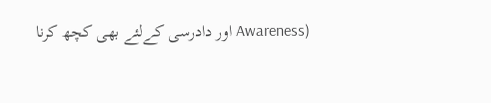(Awareness اور دادرسی کےلئے بھی کچھ کرنا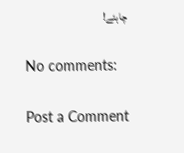چاہئے!

No comments:

Post a Comment